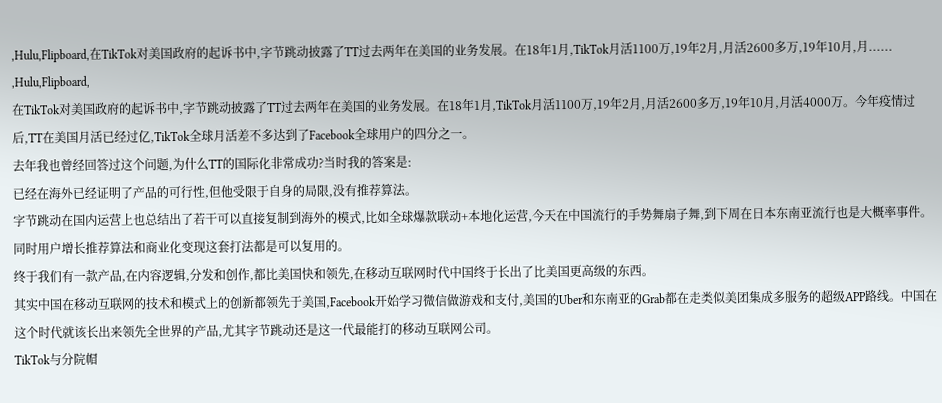,Hulu,Flipboard,在TikTok对美国政府的起诉书中,字节跳动披露了TT过去两年在美国的业务发展。在18年1月,TikTok月活1100万,19年2月,月活2600多万,19年10月,月......
,Hulu,Flipboard,
在TikTok对美国政府的起诉书中,字节跳动披露了TT过去两年在美国的业务发展。在18年1月,TikTok月活1100万,19年2月,月活2600多万,19年10月,月活4000万。今年疫情过后,TT在美国月活已经过亿,TikTok全球月活差不多达到了Facebook全球用户的四分之一。
去年我也曾经回答过这个问题,为什么TT的国际化非常成功?当时我的答案是:
已经在海外已经证明了产品的可行性,但他受限于自身的局限,没有推荐算法。
字节跳动在国内运营上也总结出了若干可以直接复制到海外的模式,比如全球爆款联动+本地化运营,今天在中国流行的手势舞扇子舞,到下周在日本东南亚流行也是大概率事件。同时用户增长推荐算法和商业化变现这套打法都是可以复用的。
终于我们有一款产品,在内容逻辑,分发和创作,都比美国快和领先,在移动互联网时代中国终于长出了比美国更高级的东西。
其实中国在移动互联网的技术和模式上的创新都领先于美国,Facebook开始学习微信做游戏和支付,美国的Uber和东南亚的Grab都在走类似美团集成多服务的超级APP路线。中国在这个时代就该长出来领先全世界的产品,尤其字节跳动还是这一代最能打的移动互联网公司。
TikTok与分院帽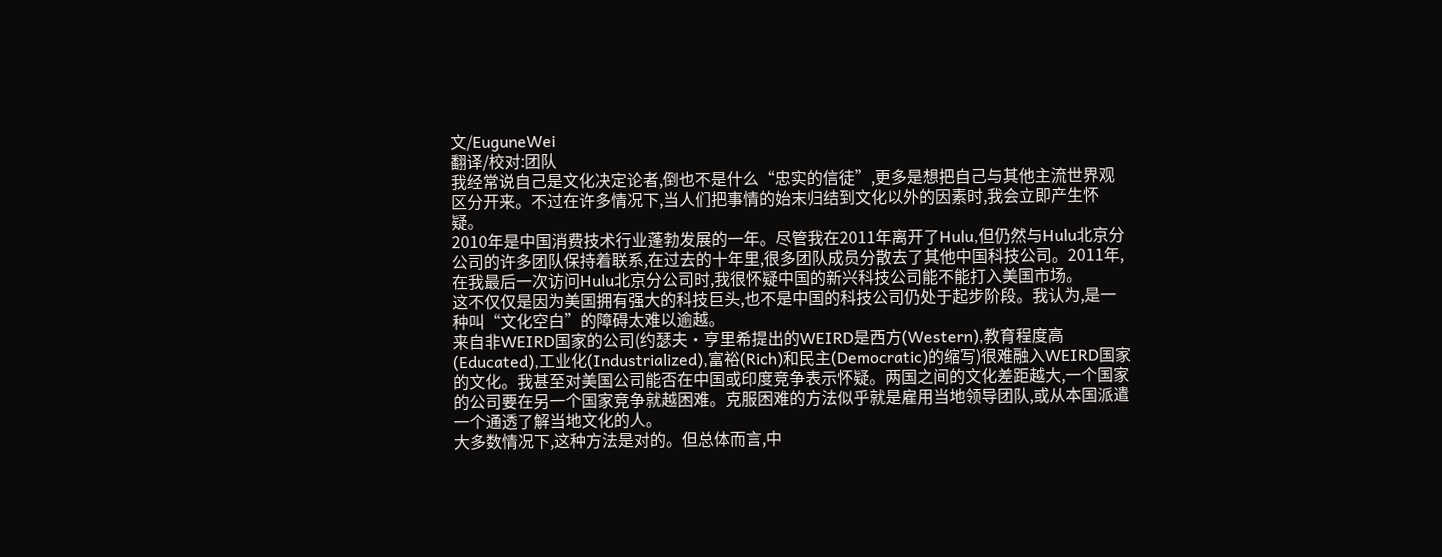文/EuguneWei
翻译/校对:团队
我经常说自己是文化决定论者,倒也不是什么“忠实的信徒”,更多是想把自己与其他主流世界观区分开来。不过在许多情况下,当人们把事情的始末归结到文化以外的因素时,我会立即产生怀疑。
2010年是中国消费技术行业蓬勃发展的一年。尽管我在2011年离开了Hulu,但仍然与Hulu北京分公司的许多团队保持着联系,在过去的十年里,很多团队成员分散去了其他中国科技公司。2011年,在我最后一次访问Hulu北京分公司时,我很怀疑中国的新兴科技公司能不能打入美国市场。
这不仅仅是因为美国拥有强大的科技巨头,也不是中国的科技公司仍处于起步阶段。我认为,是一种叫“文化空白”的障碍太难以逾越。
来自非WEIRD国家的公司(约瑟夫·亨里希提出的WEIRD是西方(Western),教育程度高(Educated),工业化(Industrialized),富裕(Rich)和民主(Democratic)的缩写)很难融入WEIRD国家的文化。我甚至对美国公司能否在中国或印度竞争表示怀疑。两国之间的文化差距越大,一个国家的公司要在另一个国家竞争就越困难。克服困难的方法似乎就是雇用当地领导团队,或从本国派遣一个通透了解当地文化的人。
大多数情况下,这种方法是对的。但总体而言,中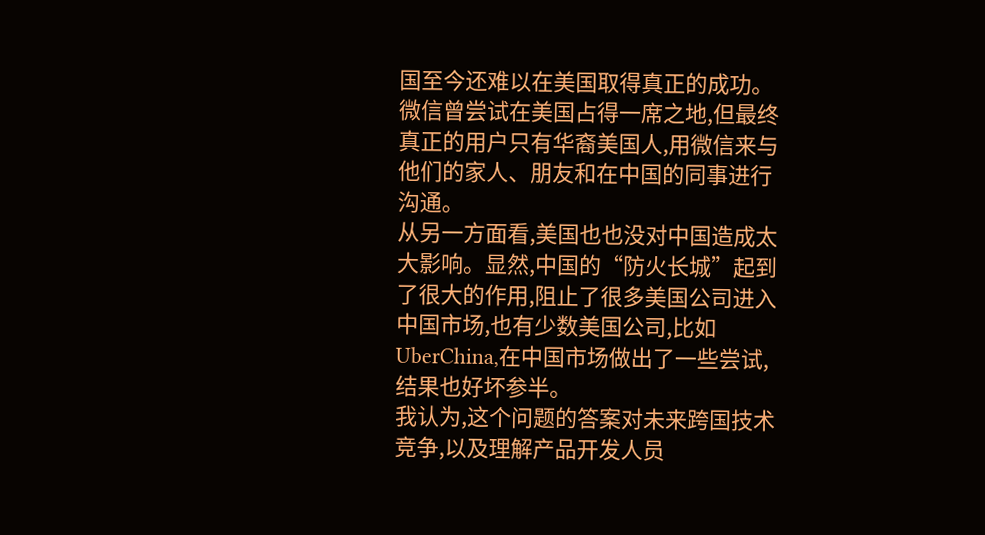国至今还难以在美国取得真正的成功。微信曾尝试在美国占得一席之地,但最终真正的用户只有华裔美国人,用微信来与他们的家人、朋友和在中国的同事进行沟通。
从另一方面看,美国也也没对中国造成太大影响。显然,中国的“防火长城”起到了很大的作用,阻止了很多美国公司进入中国市场,也有少数美国公司,比如UberChina,在中国市场做出了一些尝试,结果也好坏参半。
我认为,这个问题的答案对未来跨国技术竞争,以及理解产品开发人员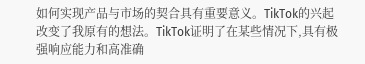如何实现产品与市场的契合具有重要意义。TikTok的兴起改变了我原有的想法。TikTok证明了在某些情况下,具有极强响应能力和高准确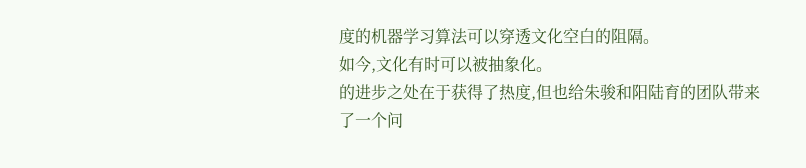度的机器学习算法可以穿透文化空白的阻隔。
如今,文化有时可以被抽象化。
的进步之处在于获得了热度,但也给朱骏和阳陆育的团队带来了一个问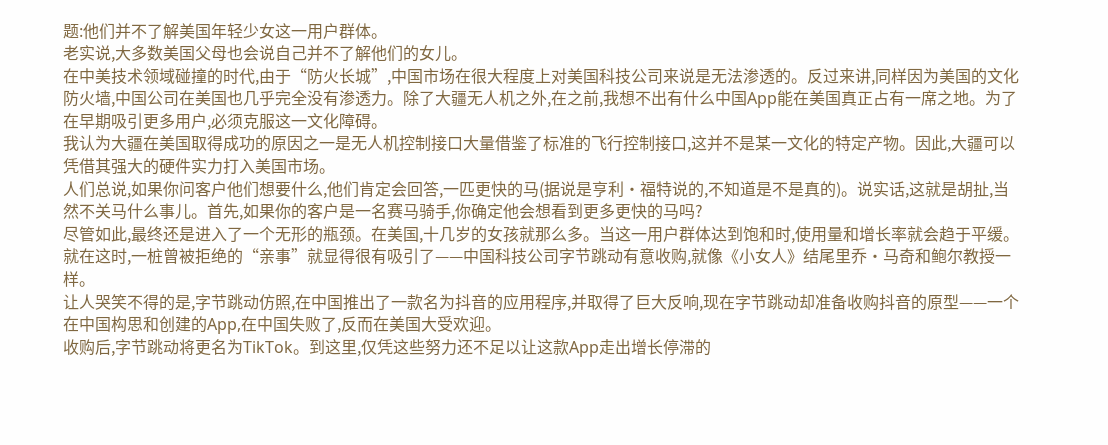题:他们并不了解美国年轻少女这一用户群体。
老实说,大多数美国父母也会说自己并不了解他们的女儿。
在中美技术领域碰撞的时代,由于“防火长城”,中国市场在很大程度上对美国科技公司来说是无法渗透的。反过来讲,同样因为美国的文化防火墙,中国公司在美国也几乎完全没有渗透力。除了大疆无人机之外,在之前,我想不出有什么中国App能在美国真正占有一席之地。为了在早期吸引更多用户,必须克服这一文化障碍。
我认为大疆在美国取得成功的原因之一是无人机控制接口大量借鉴了标准的飞行控制接口,这并不是某一文化的特定产物。因此,大疆可以凭借其强大的硬件实力打入美国市场。
人们总说,如果你问客户他们想要什么,他们肯定会回答,一匹更快的马(据说是亨利·福特说的,不知道是不是真的)。说实话,这就是胡扯,当然不关马什么事儿。首先,如果你的客户是一名赛马骑手,你确定他会想看到更多更快的马吗?
尽管如此,最终还是进入了一个无形的瓶颈。在美国,十几岁的女孩就那么多。当这一用户群体达到饱和时,使用量和增长率就会趋于平缓。就在这时,一桩曾被拒绝的“亲事”就显得很有吸引了——中国科技公司字节跳动有意收购,就像《小女人》结尾里乔·马奇和鲍尔教授一样。
让人哭笑不得的是,字节跳动仿照,在中国推出了一款名为抖音的应用程序,并取得了巨大反响,现在字节跳动却准备收购抖音的原型——一个在中国构思和创建的App,在中国失败了,反而在美国大受欢迎。
收购后,字节跳动将更名为TikTok。到这里,仅凭这些努力还不足以让这款App走出增长停滞的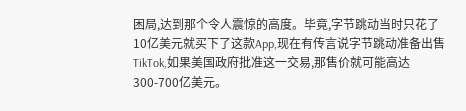困局,达到那个令人震惊的高度。毕竟,字节跳动当时只花了10亿美元就买下了这款App,现在有传言说字节跳动准备出售TikTok,如果美国政府批准这一交易,那售价就可能高达300-700亿美元。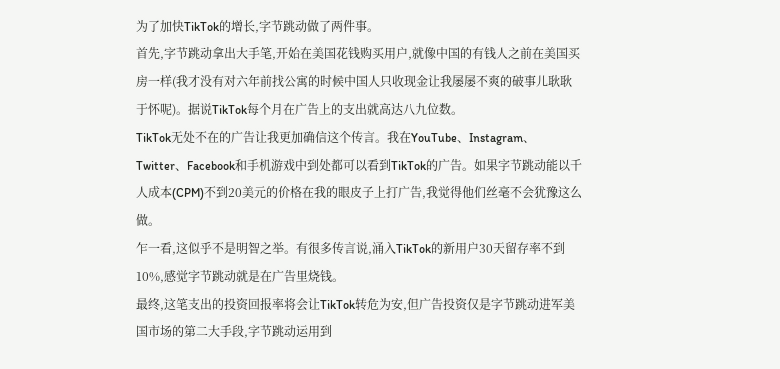为了加快TikTok的增长,字节跳动做了两件事。
首先,字节跳动拿出大手笔,开始在美国花钱购买用户,就像中国的有钱人之前在美国买房一样(我才没有对六年前找公寓的时候中国人只收现金让我屡屡不爽的破事儿耿耿于怀呢)。据说TikTok每个月在广告上的支出就高达八九位数。
TikTok无处不在的广告让我更加确信这个传言。我在YouTube、Instagram、Twitter、Facebook和手机游戏中到处都可以看到TikTok的广告。如果字节跳动能以千人成本(CPM)不到20美元的价格在我的眼皮子上打广告,我觉得他们丝毫不会犹豫这么做。
乍一看,这似乎不是明智之举。有很多传言说,涌入TikTok的新用户30天留存率不到10%,感觉字节跳动就是在广告里烧钱。
最终,这笔支出的投资回报率将会让TikTok转危为安,但广告投资仅是字节跳动进军美国市场的第二大手段,字节跳动运用到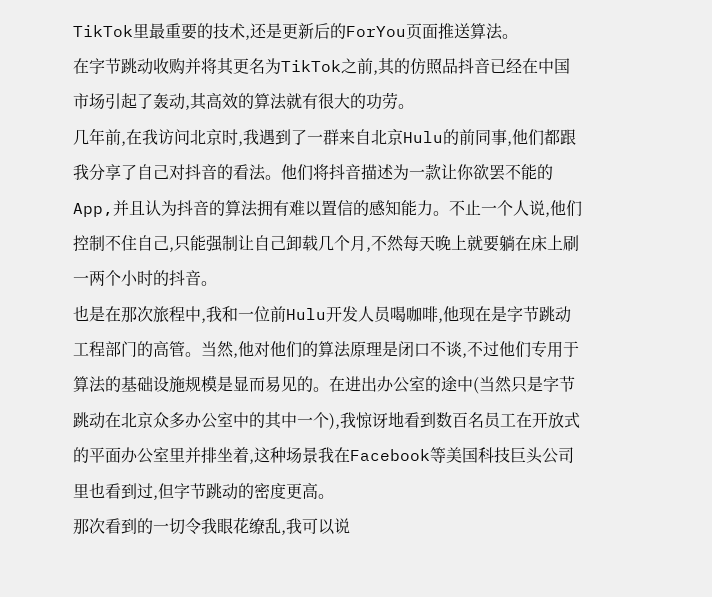TikTok里最重要的技术,还是更新后的ForYou页面推送算法。
在字节跳动收购并将其更名为TikTok之前,其的仿照品抖音已经在中国市场引起了轰动,其高效的算法就有很大的功劳。
几年前,在我访问北京时,我遇到了一群来自北京Hulu的前同事,他们都跟我分享了自己对抖音的看法。他们将抖音描述为一款让你欲罢不能的App,并且认为抖音的算法拥有难以置信的感知能力。不止一个人说,他们控制不住自己,只能强制让自己卸载几个月,不然每天晚上就要躺在床上刷一两个小时的抖音。
也是在那次旅程中,我和一位前Hulu开发人员喝咖啡,他现在是字节跳动工程部门的高管。当然,他对他们的算法原理是闭口不谈,不过他们专用于算法的基础设施规模是显而易见的。在进出办公室的途中(当然只是字节跳动在北京众多办公室中的其中一个),我惊讶地看到数百名员工在开放式的平面办公室里并排坐着,这种场景我在Facebook等美国科技巨头公司里也看到过,但字节跳动的密度更高。
那次看到的一切令我眼花缭乱,我可以说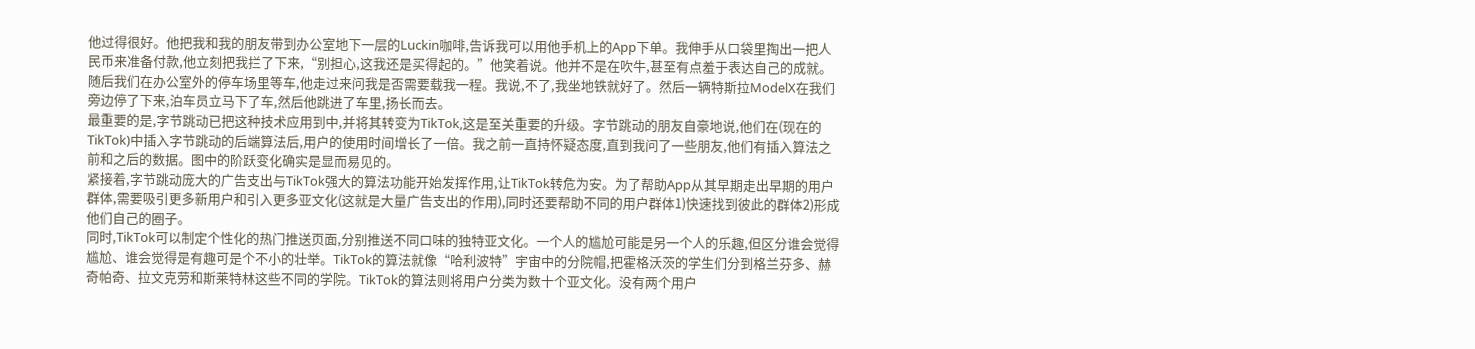他过得很好。他把我和我的朋友带到办公室地下一层的Luckin咖啡,告诉我可以用他手机上的App下单。我伸手从口袋里掏出一把人民币来准备付款,他立刻把我拦了下来,“别担心,这我还是买得起的。”他笑着说。他并不是在吹牛,甚至有点羞于表达自己的成就。随后我们在办公室外的停车场里等车,他走过来问我是否需要载我一程。我说,不了,我坐地铁就好了。然后一辆特斯拉ModelX在我们旁边停了下来,泊车员立马下了车,然后他跳进了车里,扬长而去。
最重要的是,字节跳动已把这种技术应用到中,并将其转变为TikTok,这是至关重要的升级。字节跳动的朋友自豪地说,他们在(现在的TikTok)中插入字节跳动的后端算法后,用户的使用时间增长了一倍。我之前一直持怀疑态度,直到我问了一些朋友,他们有插入算法之前和之后的数据。图中的阶跃变化确实是显而易见的。
紧接着,字节跳动庞大的广告支出与TikTok强大的算法功能开始发挥作用,让TikTok转危为安。为了帮助App从其早期走出早期的用户群体,需要吸引更多新用户和引入更多亚文化(这就是大量广告支出的作用),同时还要帮助不同的用户群体1)快速找到彼此的群体2)形成他们自己的圈子。
同时,TikTok可以制定个性化的热门推送页面,分别推送不同口味的独特亚文化。一个人的尴尬可能是另一个人的乐趣,但区分谁会觉得尴尬、谁会觉得是有趣可是个不小的壮举。TikTok的算法就像“哈利波特”宇宙中的分院帽,把霍格沃茨的学生们分到格兰芬多、赫奇帕奇、拉文克劳和斯莱特林这些不同的学院。TikTok的算法则将用户分类为数十个亚文化。没有两个用户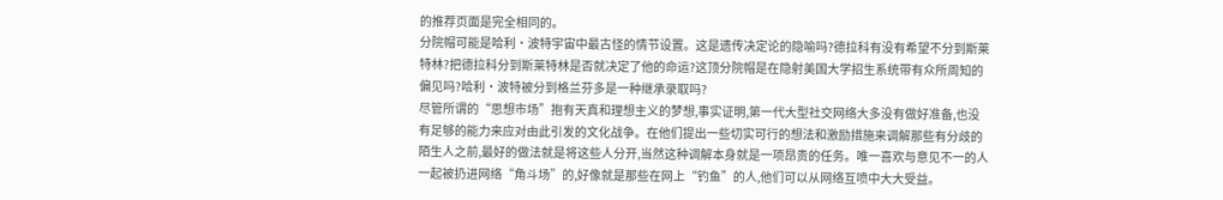的推荐页面是完全相同的。
分院帽可能是哈利·波特宇宙中最古怪的情节设置。这是遗传决定论的隐喻吗?德拉科有没有希望不分到斯莱特林?把德拉科分到斯莱特林是否就决定了他的命运?这顶分院帽是在隐射美国大学招生系统带有众所周知的偏见吗?哈利·波特被分到格兰芬多是一种继承录取吗?
尽管所谓的“思想市场”抱有天真和理想主义的梦想,事实证明,第一代大型社交网络大多没有做好准备,也没有足够的能力来应对由此引发的文化战争。在他们提出一些切实可行的想法和激励措施来调解那些有分歧的陌生人之前,最好的做法就是将这些人分开,当然这种调解本身就是一项昂贵的任务。唯一喜欢与意见不一的人一起被扔进网络“角斗场”的,好像就是那些在网上“钓鱼”的人,他们可以从网络互喷中大大受益。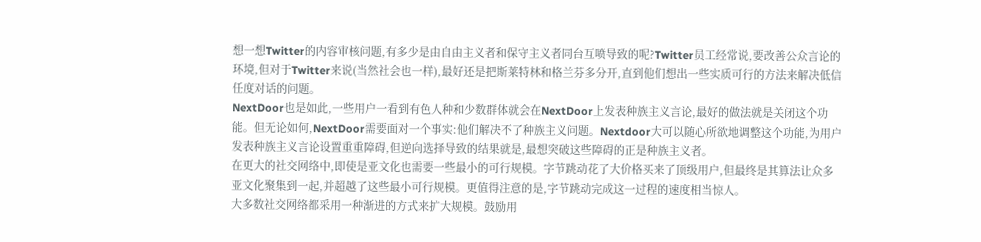想一想Twitter的内容审核问题,有多少是由自由主义者和保守主义者同台互喷导致的呢?Twitter员工经常说,要改善公众言论的环境,但对于Twitter来说(当然社会也一样),最好还是把斯莱特林和格兰芬多分开,直到他们想出一些实质可行的方法来解决低信任度对话的问题。
NextDoor也是如此,一些用户一看到有色人种和少数群体就会在NextDoor上发表种族主义言论,最好的做法就是关闭这个功能。但无论如何,NextDoor需要面对一个事实:他们解决不了种族主义问题。Nextdoor大可以随心所欲地调整这个功能,为用户发表种族主义言论设置重重障碍,但逆向选择导致的结果就是,最想突破这些障碍的正是种族主义者。
在更大的社交网络中,即使是亚文化也需要一些最小的可行规模。字节跳动花了大价格买来了顶级用户,但最终是其算法让众多亚文化聚集到一起,并超越了这些最小可行规模。更值得注意的是,字节跳动完成这一过程的速度相当惊人。
大多数社交网络都采用一种渐进的方式来扩大规模。鼓励用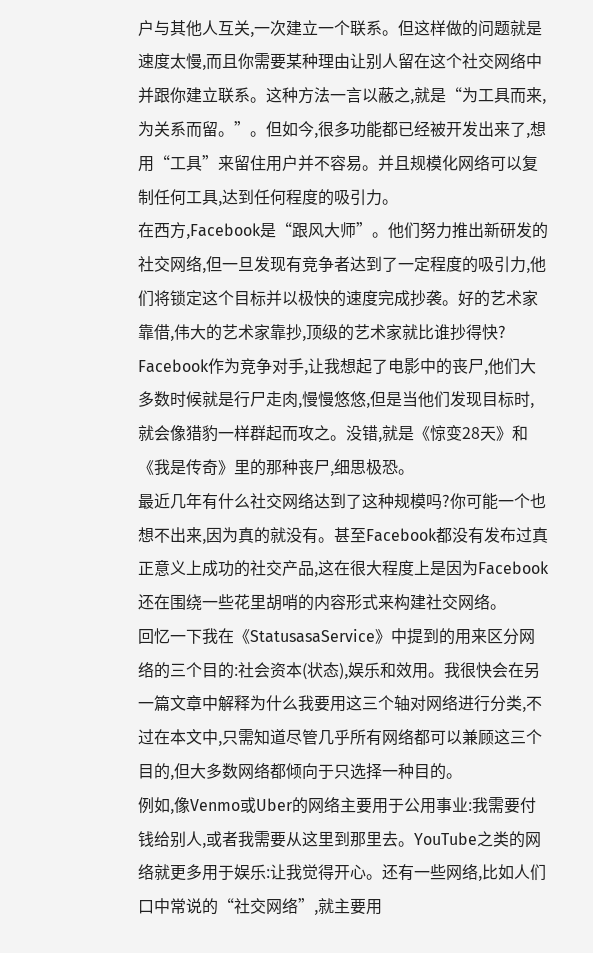户与其他人互关,一次建立一个联系。但这样做的问题就是速度太慢,而且你需要某种理由让别人留在这个社交网络中并跟你建立联系。这种方法一言以蔽之,就是“为工具而来,为关系而留。”。但如今,很多功能都已经被开发出来了,想用“工具”来留住用户并不容易。并且规模化网络可以复制任何工具,达到任何程度的吸引力。
在西方,Facebook是“跟风大师”。他们努力推出新研发的社交网络,但一旦发现有竞争者达到了一定程度的吸引力,他们将锁定这个目标并以极快的速度完成抄袭。好的艺术家靠借,伟大的艺术家靠抄,顶级的艺术家就比谁抄得快?
Facebook作为竞争对手,让我想起了电影中的丧尸,他们大多数时候就是行尸走肉,慢慢悠悠,但是当他们发现目标时,就会像猎豹一样群起而攻之。没错,就是《惊变28天》和《我是传奇》里的那种丧尸,细思极恐。
最近几年有什么社交网络达到了这种规模吗?你可能一个也想不出来,因为真的就没有。甚至Facebook都没有发布过真正意义上成功的社交产品,这在很大程度上是因为Facebook还在围绕一些花里胡哨的内容形式来构建社交网络。
回忆一下我在《StatusasaService》中提到的用来区分网络的三个目的:社会资本(状态),娱乐和效用。我很快会在另一篇文章中解释为什么我要用这三个轴对网络进行分类,不过在本文中,只需知道尽管几乎所有网络都可以兼顾这三个目的,但大多数网络都倾向于只选择一种目的。
例如,像Venmo或Uber的网络主要用于公用事业:我需要付钱给别人,或者我需要从这里到那里去。YouTube之类的网络就更多用于娱乐:让我觉得开心。还有一些网络,比如人们口中常说的“社交网络”,就主要用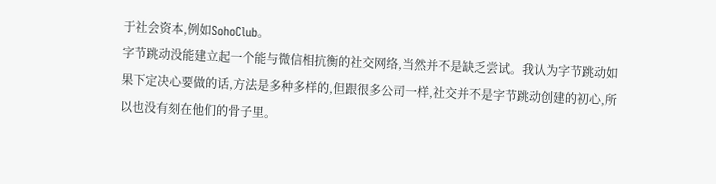于社会资本,例如SohoClub。
字节跳动没能建立起一个能与微信相抗衡的社交网络,当然并不是缺乏尝试。我认为字节跳动如果下定决心要做的话,方法是多种多样的,但跟很多公司一样,社交并不是字节跳动创建的初心,所以也没有刻在他们的骨子里。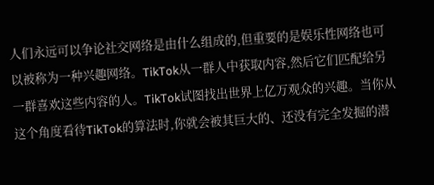人们永远可以争论社交网络是由什么组成的,但重要的是娱乐性网络也可以被称为一种兴趣网络。TikTok从一群人中获取内容,然后它们匹配给另一群喜欢这些内容的人。TikTok试图找出世界上亿万观众的兴趣。当你从这个角度看待TikTok的算法时,你就会被其巨大的、还没有完全发掘的潜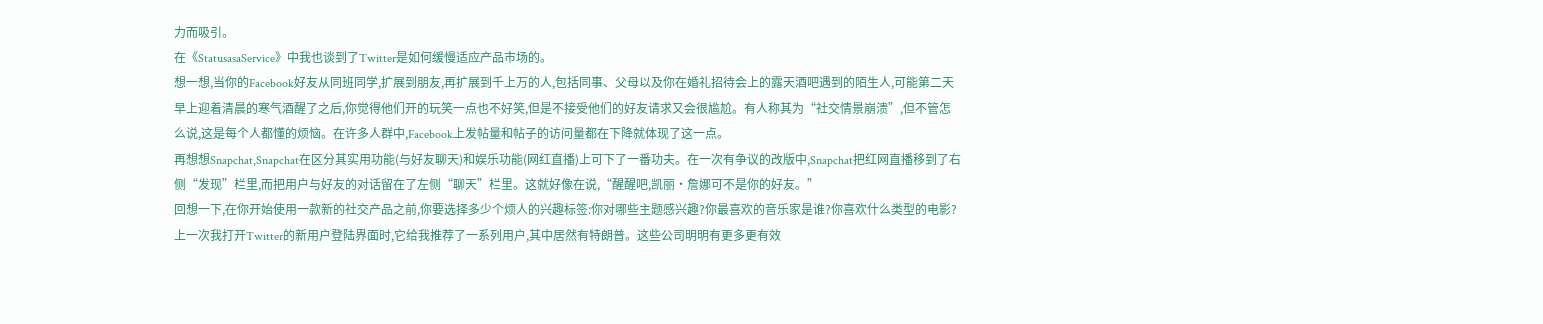力而吸引。
在《StatusasaService》中我也谈到了Twitter是如何缓慢适应产品市场的。
想一想,当你的Facebook好友从同班同学,扩展到朋友,再扩展到千上万的人,包括同事、父母以及你在婚礼招待会上的露天酒吧遇到的陌生人,可能第二天早上迎着清晨的寒气酒醒了之后,你觉得他们开的玩笑一点也不好笑,但是不接受他们的好友请求又会很尴尬。有人称其为“社交情景崩溃”,但不管怎么说,这是每个人都懂的烦恼。在许多人群中,Facebook上发帖量和帖子的访问量都在下降就体现了这一点。
再想想Snapchat,Snapchat在区分其实用功能(与好友聊天)和娱乐功能(网红直播)上可下了一番功夫。在一次有争议的改版中,Snapchat把红网直播移到了右侧“发现”栏里,而把用户与好友的对话留在了左侧“聊天”栏里。这就好像在说,“醒醒吧,凯丽·詹娜可不是你的好友。”
回想一下,在你开始使用一款新的社交产品之前,你要选择多少个烦人的兴趣标签:你对哪些主题感兴趣?你最喜欢的音乐家是谁?你喜欢什么类型的电影?
上一次我打开Twitter的新用户登陆界面时,它给我推荐了一系列用户,其中居然有特朗普。这些公司明明有更多更有效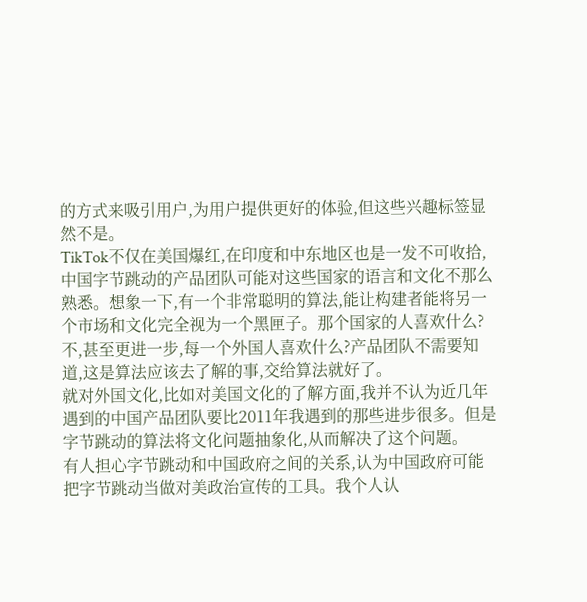的方式来吸引用户,为用户提供更好的体验,但这些兴趣标签显然不是。
TikTok不仅在美国爆红,在印度和中东地区也是一发不可收拾,中国字节跳动的产品团队可能对这些国家的语言和文化不那么熟悉。想象一下,有一个非常聪明的算法,能让构建者能将另一个市场和文化完全视为一个黑匣子。那个国家的人喜欢什么?不,甚至更进一步,每一个外国人喜欢什么?产品团队不需要知道,这是算法应该去了解的事,交给算法就好了。
就对外国文化,比如对美国文化的了解方面,我并不认为近几年遇到的中国产品团队要比2011年我遇到的那些进步很多。但是字节跳动的算法将文化问题抽象化,从而解决了这个问题。
有人担心字节跳动和中国政府之间的关系,认为中国政府可能把字节跳动当做对美政治宣传的工具。我个人认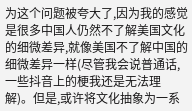为这个问题被夸大了,因为我的感觉是很多中国人仍然不了解美国文化的细微差异,就像美国不了解中国的细微差异一样(尽管我会说普通话,一些抖音上的梗我还是无法理解)。但是,或许将文化抽象为一系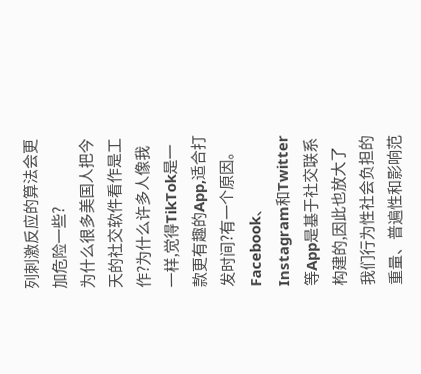列刺激反应的算法会更加危险一些?
为什么很多美国人把今天的社交软件看作是工作?为什么许多人像我一样,觉得TikTok是一款更有趣的App,适合打发时间?有一个原因。Facebook、Instagram和Twitter等App是基于社交联系构建的,因此也放大了我们行为性社会负担的重量、普遍性和影响范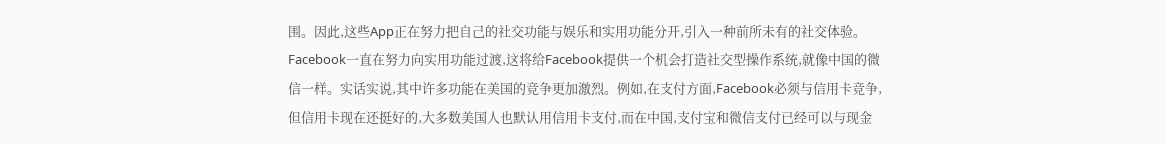围。因此,这些App正在努力把自己的社交功能与娱乐和实用功能分开,引入一种前所未有的社交体验。
Facebook一直在努力向实用功能过渡,这将给Facebook提供一个机会打造社交型操作系统,就像中国的微信一样。实话实说,其中许多功能在美国的竞争更加激烈。例如,在支付方面,Facebook必须与信用卡竞争,但信用卡现在还挺好的,大多数美国人也默认用信用卡支付,而在中国,支付宝和微信支付已经可以与现金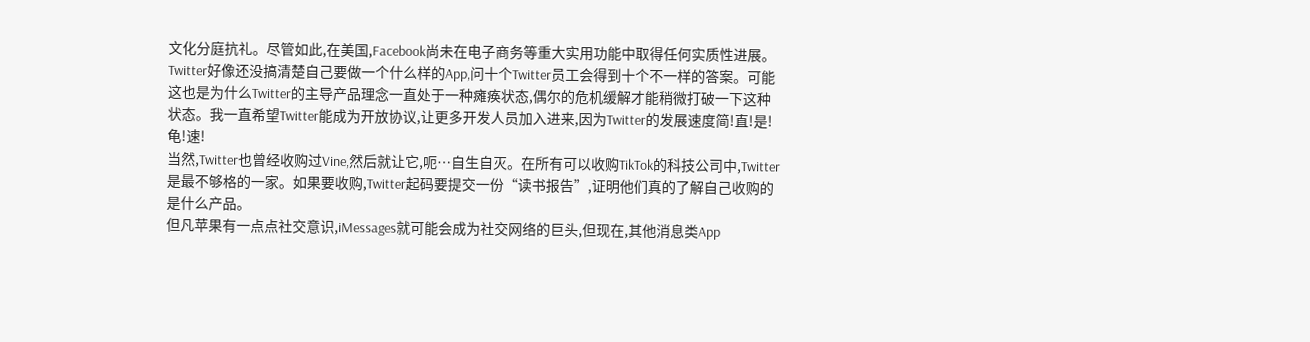文化分庭抗礼。尽管如此,在美国,Facebook尚未在电子商务等重大实用功能中取得任何实质性进展。
Twitter好像还没搞清楚自己要做一个什么样的App,问十个Twitter员工会得到十个不一样的答案。可能这也是为什么Twitter的主导产品理念一直处于一种瘫痪状态,偶尔的危机缓解才能稍微打破一下这种状态。我一直希望Twitter能成为开放协议,让更多开发人员加入进来,因为Twitter的发展速度简!直!是!龟!速!
当然,Twitter也曾经收购过Vine,然后就让它,呃…自生自灭。在所有可以收购TikTok的科技公司中,Twitter是最不够格的一家。如果要收购,Twitter起码要提交一份“读书报告”,证明他们真的了解自己收购的是什么产品。
但凡苹果有一点点社交意识,iMessages就可能会成为社交网络的巨头,但现在,其他消息类App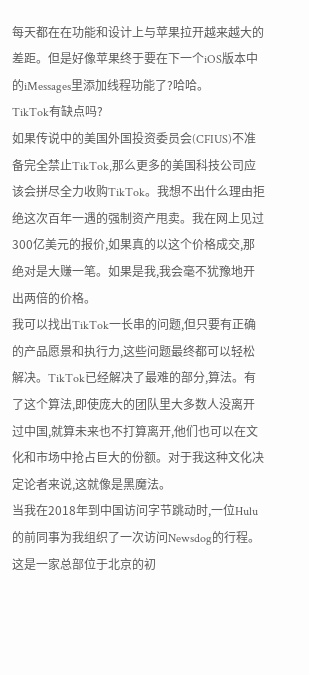每天都在在功能和设计上与苹果拉开越来越大的差距。但是好像苹果终于要在下一个iOS版本中的iMessages里添加线程功能了?哈哈。
TikTok有缺点吗?
如果传说中的美国外国投资委员会(CFIUS)不准备完全禁止TikTok,那么更多的美国科技公司应该会拼尽全力收购TikTok。我想不出什么理由拒绝这次百年一遇的强制资产甩卖。我在网上见过300亿美元的报价,如果真的以这个价格成交,那绝对是大赚一笔。如果是我,我会毫不犹豫地开出两倍的价格。
我可以找出TikTok一长串的问题,但只要有正确的产品愿景和执行力,这些问题最终都可以轻松解决。TikTok已经解决了最难的部分,算法。有了这个算法,即使庞大的团队里大多数人没离开过中国,就算未来也不打算离开,他们也可以在文化和市场中抢占巨大的份额。对于我这种文化决定论者来说,这就像是黑魔法。
当我在2018年到中国访问字节跳动时,一位Hulu的前同事为我组织了一次访问Newsdog的行程。这是一家总部位于北京的初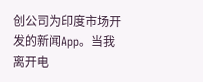创公司为印度市场开发的新闻App。当我离开电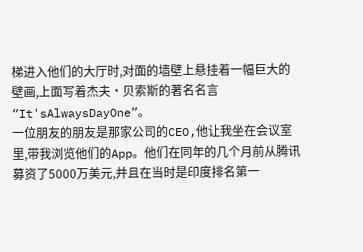梯进入他们的大厅时,对面的墙壁上悬挂着一幅巨大的壁画,上面写着杰夫·贝索斯的著名名言“It'sAlwaysDayOne”。
一位朋友的朋友是那家公司的CEO,他让我坐在会议室里,带我浏览他们的App。他们在同年的几个月前从腾讯募资了5000万美元,并且在当时是印度排名第一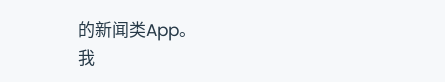的新闻类App。
我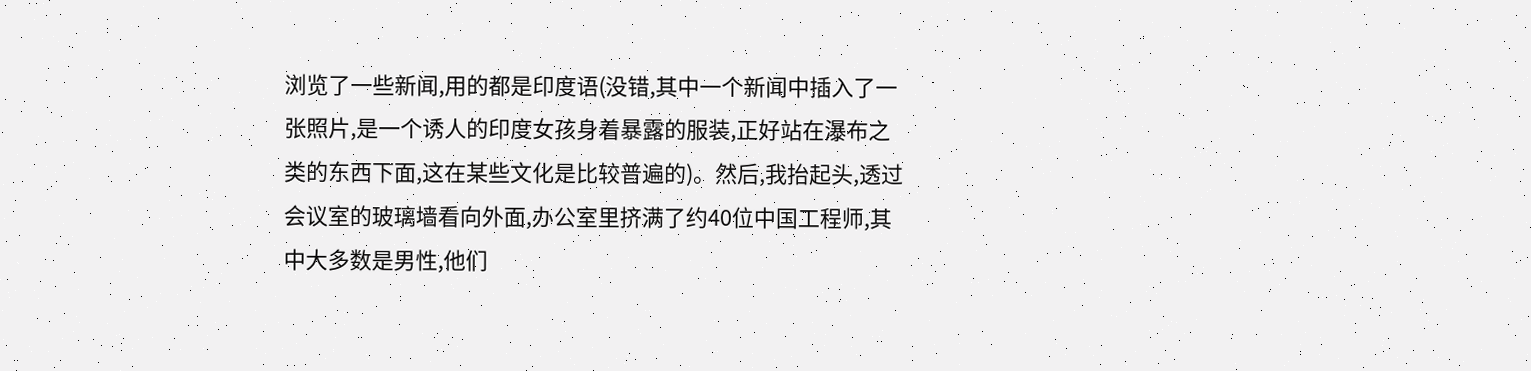浏览了一些新闻,用的都是印度语(没错,其中一个新闻中插入了一张照片,是一个诱人的印度女孩身着暴露的服装,正好站在瀑布之类的东西下面,这在某些文化是比较普遍的)。然后,我抬起头,透过会议室的玻璃墙看向外面,办公室里挤满了约40位中国工程师,其中大多数是男性,他们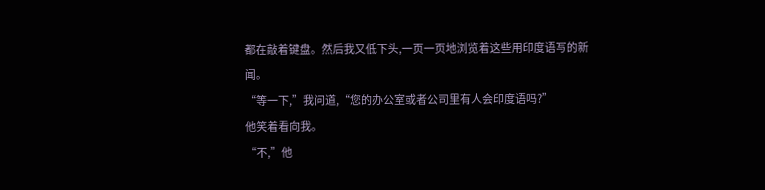都在敲着键盘。然后我又低下头,一页一页地浏览着这些用印度语写的新闻。
“等一下,”我问道,“您的办公室或者公司里有人会印度语吗?”
他笑着看向我。
“不,”他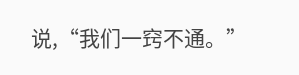说,“我们一窍不通。”